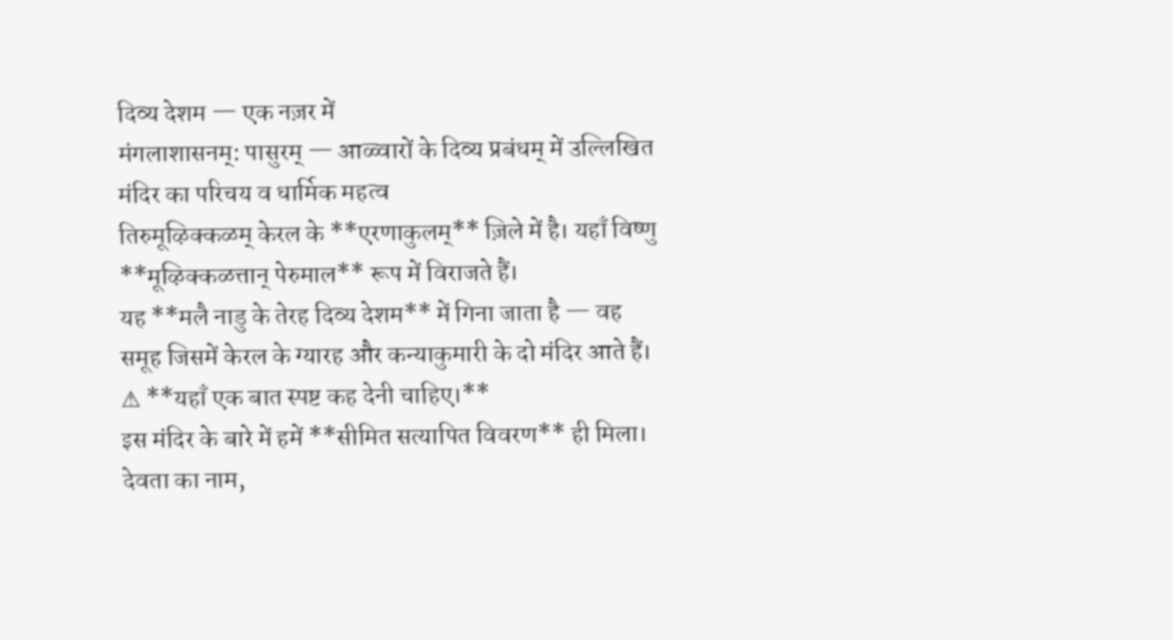दिव्य देशम — एक नज़र में
मंगलाशासनम्: पासुरम् — आळ्वारों के दिव्य प्रबंधम् में उल्लिखित
मंदिर का परिचय व धार्मिक महत्व
तिरुमूऴिक्कळम् केरल के **एरणाकुलम्** ज़िले में है। यहाँ विष्णु **मूऴिक्कळत्तान् पेरुमाल** रूप में विराजते हैं।
यह **मलै नाडु के तेरह दिव्य देशम** में गिना जाता है — वह समूह जिसमें केरल के ग्यारह और कन्याकुमारी के दो मंदिर आते हैं।
⚠ **यहाँ एक बात स्पष्ट कह देनी चाहिए।**
इस मंदिर के बारे में हमें **सीमित सत्यापित विवरण** ही मिला। देवता का नाम,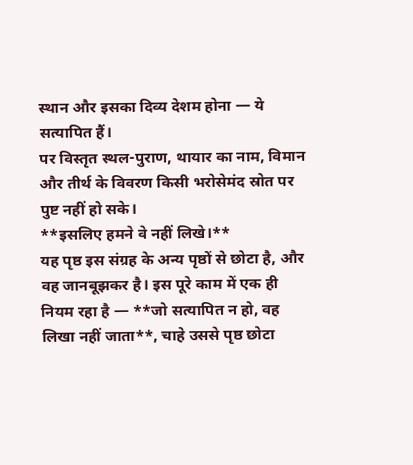स्थान और इसका दिव्य देशम होना — ये सत्यापित हैं।
पर विस्तृत स्थल-पुराण, थायार का नाम, विमान और तीर्थ के विवरण किसी भरोसेमंद स्रोत पर पुष्ट नहीं हो सके।
**इसलिए हमने वे नहीं लिखे।**
यह पृष्ठ इस संग्रह के अन्य पृष्ठों से छोटा है, और वह जानबूझकर है। इस पूरे काम में एक ही नियम रहा है — **जो सत्यापित न हो, वह लिखा नहीं जाता**, चाहे उससे पृष्ठ छोटा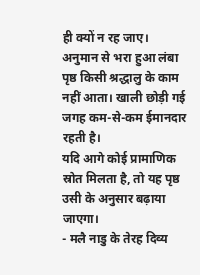ही क्यों न रह जाए।
अनुमान से भरा हुआ लंबा पृष्ठ किसी श्रद्धालु के काम नहीं आता। खाली छोड़ी गई जगह कम-से-कम ईमानदार रहती है।
यदि आगे कोई प्रामाणिक स्रोत मिलता है, तो यह पृष्ठ उसी के अनुसार बढ़ाया जाएगा।
- मलै नाडु के तेरह दिव्य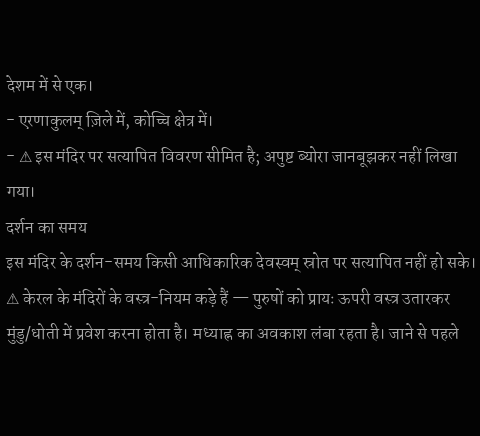देशम में से एक।
- एरणाकुलम् ज़िले में, कोच्चि क्षेत्र में।
- ⚠ इस मंदिर पर सत्यापित विवरण सीमित है; अपुष्ट ब्योरा जानबूझकर नहीं लिखा गया।
दर्शन का समय
इस मंदिर के दर्शन-समय किसी आधिकारिक देवस्वम् स्रोत पर सत्यापित नहीं हो सके।
⚠ केरल के मंदिरों के वस्त्र-नियम कड़े हैं — पुरुषों को प्रायः ऊपरी वस्त्र उतारकर मुंडु/धोती में प्रवेश करना होता है। मध्याह्न का अवकाश लंबा रहता है। जाने से पहले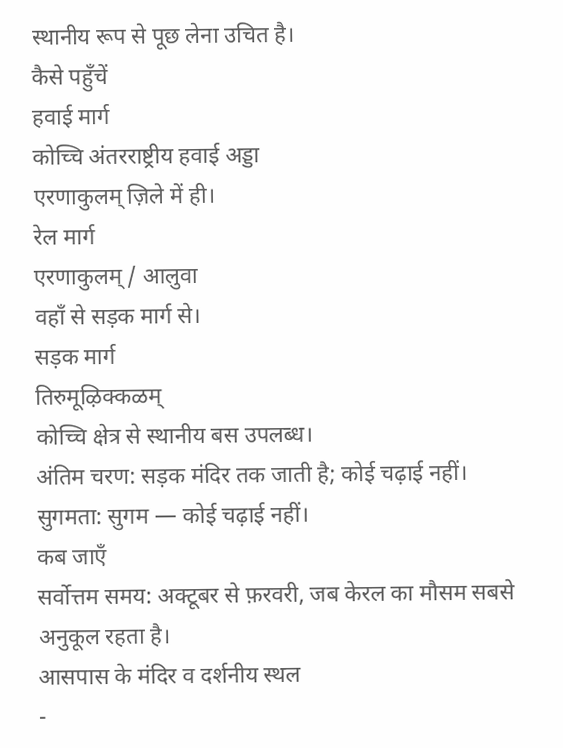स्थानीय रूप से पूछ लेना उचित है।
कैसे पहुँचें
हवाई मार्ग
कोच्चि अंतरराष्ट्रीय हवाई अड्डा
एरणाकुलम् ज़िले में ही।
रेल मार्ग
एरणाकुलम् / आलुवा
वहाँ से सड़क मार्ग से।
सड़क मार्ग
तिरुमूऴिक्कळम्
कोच्चि क्षेत्र से स्थानीय बस उपलब्ध।
अंतिम चरण: सड़क मंदिर तक जाती है; कोई चढ़ाई नहीं।
सुगमता: सुगम — कोई चढ़ाई नहीं।
कब जाएँ
सर्वोत्तम समय: अक्टूबर से फ़रवरी, जब केरल का मौसम सबसे अनुकूल रहता है।
आसपास के मंदिर व दर्शनीय स्थल
-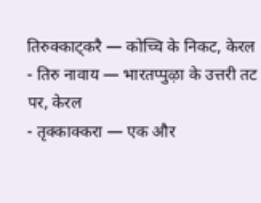तिरुक्काट्करै — कोच्चि के निकट, केरल
- तिरु नावाय — भारतप्पुऴा के उत्तरी तट पर, केरल
- तृक्काक्करा — एक और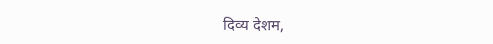दिव्य देशम,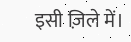इसी ज़िले में।